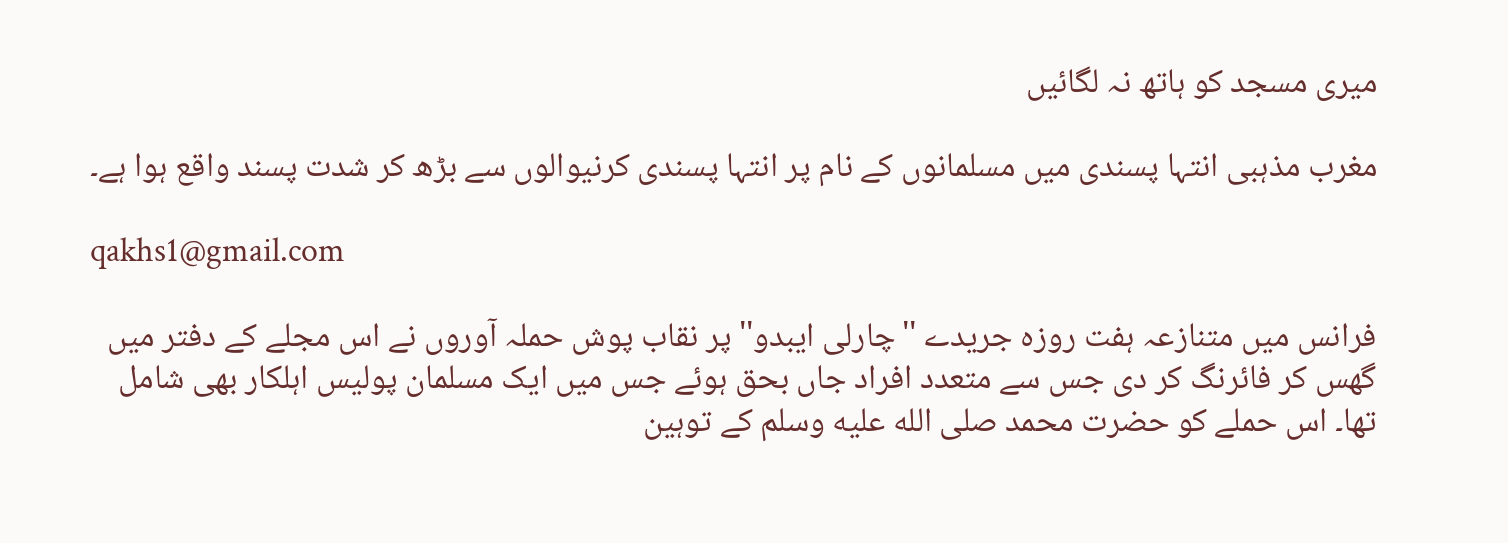میری مسجد کو ہاتھ نہ لگائیں

مغرب مذہبی انتہا پسندی میں مسلمانوں کے نام پر انتہا پسندی کرنیوالوں سے بڑھ کر شدت پسند واقع ہوا ہے۔

qakhs1@gmail.com

فرانس میں متنازعہ ہفت روزہ جریدے ''چارلی ایبدو'' پر نقاب پوش حملہ آوروں نے اس مجلے کے دفتر میں گھس کر فائرنگ کر دی جس سے متعدد افراد جاں بحق ہوئے جس میں ایک مسلمان پولیس اہلکار بھی شامل تھا۔ اس حملے کو حضرت محمد صلى الله عليه وسلم کے توہین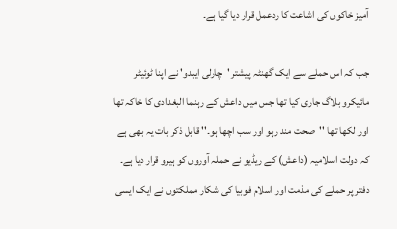آمیز خاکوں کی اشاعت کا ردعمل قرار دیا گیا ہے۔

جب کہ اس حملے سے ایک گھنٹہ پیشتر 'چارلی ایبدو' نے اپنا ٹوئیٹر مائیکرو بلاگ جاری کیا تھا جس میں داعش کے رہنما البغدادی کا خاکہ تھا اور لکھا تھا ''صحت مند رہو اور سب اچھا ہو۔'' قابل ذکر بات یہ بھی ہے کہ دولت اسلامیہ (داعش) کے ریڈیو نے حملہ آوروں کو ہیرو قرار دیا ہے۔ دفتر پر حملے کی مذمت اور اسلام فوبیا کی شکار مملکتوں نے ایک ایسی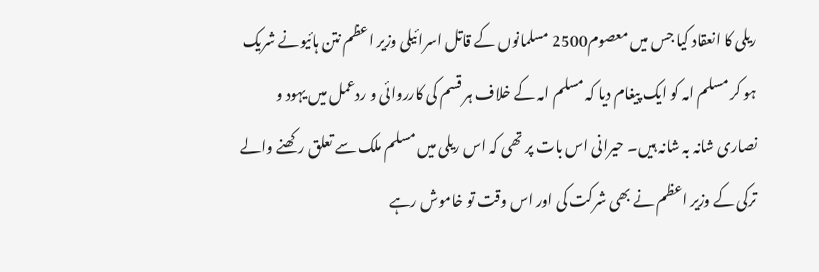ریلی کا انعقاد کیا جس میں معصوم2500 مسلمانوں کے قاتل اسرائیلی وزیر اعظم نتن ہائیونے شریک ہو کر مسلم امہ کو ایک پیغام دیا کہ مسلم امہ کے خلاف ہر قسم کی کارروائی و ردعمل میں یہود و نصاری شانہ بہ شانہ ہیں۔ حیرانی اس بات پر تھی کہ اس ریلی میں مسلم ملک سے تعلق رکھنے والے ترکی کے وزیر اعظم نے بھی شرکت کی اور اس وقت تو خاموش رہے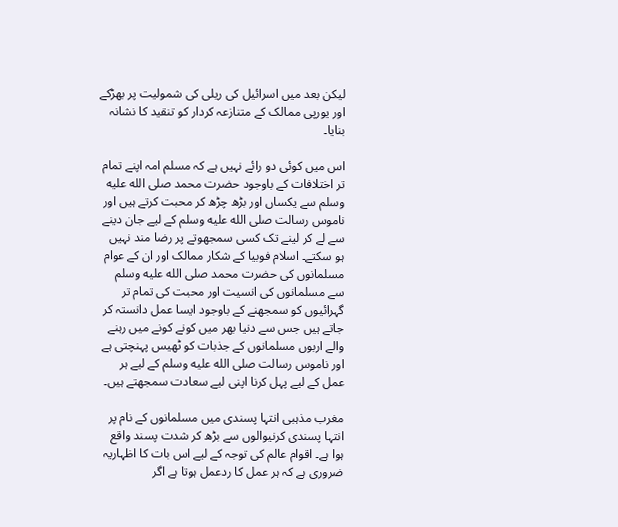لیکن بعد میں اسرائیل کی ریلی کی شمولیت پر بھڑکے اور یورپی ممالک کے متنازعہ کردار کو تنقید کا نشانہ بنایا۔

اس میں کوئی دو رائے نہیں ہے کہ مسلم امہ اپنے تمام تر اختلافات کے باوجود حضرت محمد صلى الله عليه وسلم سے یکساں اور بڑھ چڑھ کر محبت کرتے ہیں اور ناموس رسالت صلى الله عليه وسلم کے لیے جان دینے سے لے کر لینے تک کسی سمجھوتے پر رضا مند نہیں ہو سکتے۔ اسلام فوبیا کے شکار ممالک اور ان کے عوام مسلمانوں کی حضرت محمد صلى الله عليه وسلم سے مسلمانوں کی انسیت اور محبت کی تمام تر گہرائیوں کو سمجھنے کے باوجود ایسا عمل دانستہ کر جاتے ہیں جس سے دنیا بھر میں کونے کونے میں رہنے والے اربوں مسلمانوں کے جذبات کو ٹھیس پہنچتی ہے اور ناموس رسالت صلى الله عليه وسلم کے لیے ہر عمل کے لیے پہل کرنا اپنی لیے سعادت سمجھتے ہیں۔

مغرب مذہبی انتہا پسندی میں مسلمانوں کے نام پر انتہا پسندی کرنیوالوں سے بڑھ کر شدت پسند واقع ہوا ہے۔ اقوام عالم کی توجہ کے لیے اس بات کا اظہاریہ ضروری ہے کہ ہر عمل کا ردعمل ہوتا ہے اگر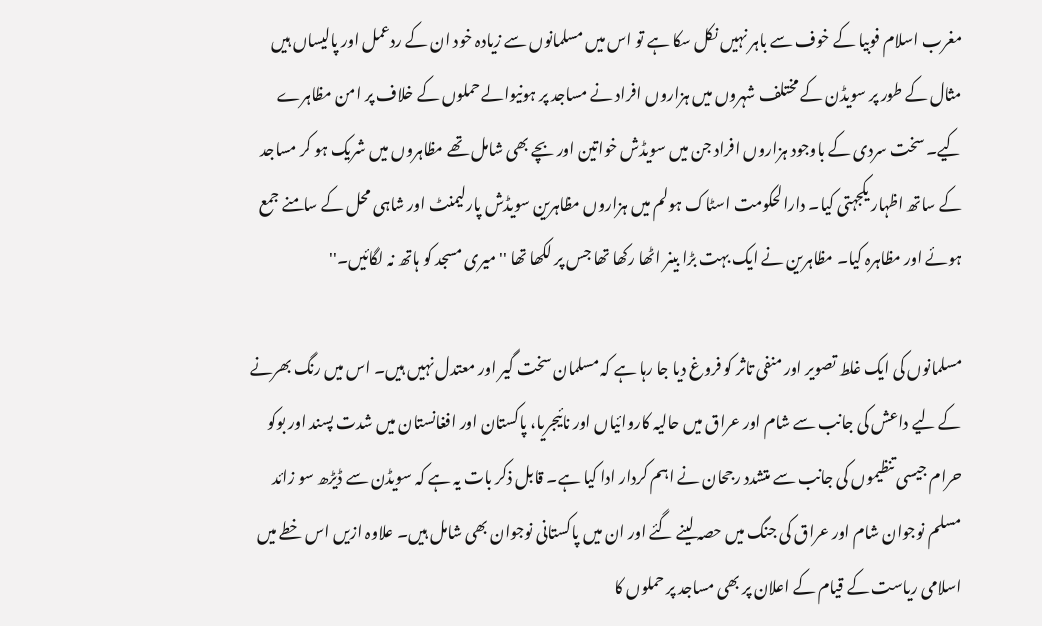مغرب اسلام فوبیا کے خوف سے باہر نہیں نکل سکا ہے تو اس میں مسلمانوں سے زیادہ خود ان کے ردعمل اور پالیساں ہیں مثال کے طور پر سویڈن کے مختلف شہروں میں ہزاروں افراد نے مساجد پر ہونیوالے حملوں کے خلاف پر امن مظاہرے کیے۔ سخت سردی کے باوجود ہزاروں افراد جن میں سویڈش خواتین اور بچے بھی شامل تھے مظاہروں میں شریک ہو کر مساجد کے ساتھ اظہار یکجہتی کیا۔ دارالحکومت اسٹاک ہولم میں ہزاروں مظاہرین سویڈش پارلیمنٹ اور شاہی محل کے سامنے جمع ہوئے اور مظاہرہ کیا۔ مظاہرین نے ایک بہت بڑا بینر اٹھا رکھا تھا جس پر لکھا تھا ''میری مسجد کو ہاتھ نہ لگائیں۔''

مسلمانوں کی ایک غلط تصویر اور منفی تاثر کو فروغ دیا جا رہا ہے کہ مسلمان سخت گیر اور معتدل نہیں ہیں۔ اس میں رنگ بھرنے کے لیے داعش کی جانب سے شام اور عراق میں حالیہ کاروائیاں اور نائیجریا، پاکستان اور افغانستان میں شدت پسند اور بوکو حرام جیسی تنظیموں کی جانب سے متشدد رجحان نے اہم کردار ادا کیا ہے۔ قابل ذکر بات یہ ہے کہ سویڈن سے ڈیڑھ سو زائد مسلم نوجوان شام اور عراق کی جنگ میں حصہ لینے گئے اور ان میں پاکستانی نوجوان بھی شامل ہیں۔ علاوہ ازیں اس خطے میں اسلامی ریاست کے قیام کے اعلان پر بھی مساجد پر حملوں کا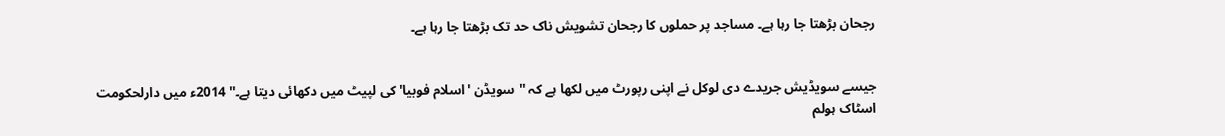رجحان بڑھتا جا رہا ہے۔ مساجد پر حملوں کا رجحان تشویش ناک حد تک بڑھتا جا رہا ہے۔


جیسے سویڈیش جریدے دی لوکل نے اپنی رپورٹ میں لکھا ہے کہ ''سویڈن 'اسلام فوبیا' کی لپیٹ میں دکھائی دیتا ہے۔'' 2014ء میں دارلحکومت اسٹاک ہولم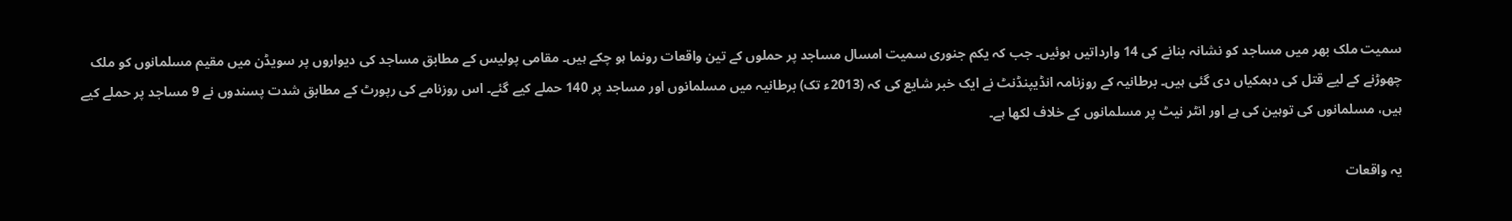سمیت ملک بھر میں مساجد کو نشانہ بنانے کی 14 وارداتیں ہوئیں۔ جب کہ یکم جنوری سمیت امسال مساجد پر حملوں کے تین واقعات رونما ہو چکے ہیں۔ مقامی پولیس کے مطابق مساجد کی دیواروں پر سویڈن میں مقیم مسلمانوں کو ملک چھوڑنے کے لیے قتل کی دہمکیاں دی گئی ہیں۔ برطانیہ کے روزنامہ انڈیپنڈنٹ نے ایک خبر شایع کی کہ (2013ء تک) برطانیہ میں مسلمانوں اور مساجد پر 140 حملے کیے گئے۔ اس روزنامے کی رپورٹ کے مطابق شدت پسندوں نے 9 مساجد پر حملے کیے ہیں، مسلمانوں کی توہین کی ہے اور انٹر نیٹ پر مسلمانوں کے خلاف لکھا ہے۔

یہ واقعات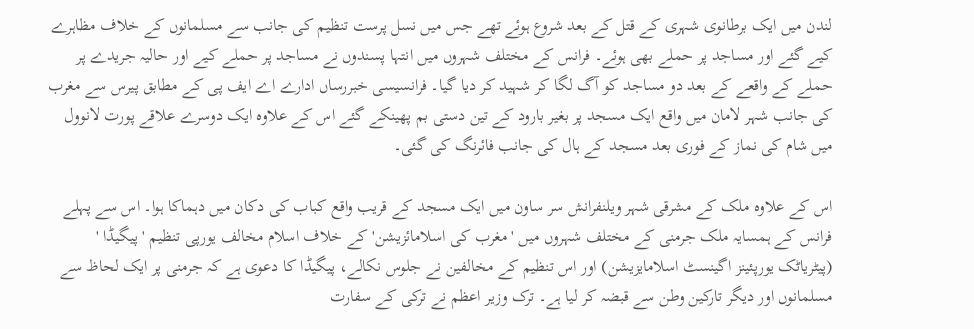لندن میں ایک برطانوی شہری کے قتل کے بعد شروع ہوئے تھے جس میں نسل پرست تنظیم کی جانب سے مسلمانوں کے خلاف مظاہرے کیے گئے اور مساجد پر حملے بھی ہوئے۔ فرانس کے مختلف شہروں میں انتہا پسندوں نے مساجد پر حملے کیے اور حالیہ جریدے پر حملے کے واقعے کے بعد دو مساجد کو آگ لگا کر شہید کر دیا گیا۔ فرانسیسی خبررساں ادارے اے ایف پی کے مطابق پیرس سے مغرب کی جانب شہر لامان میں واقع ایک مسجد پر بغیر بارود کے تین دستی بم پھینکے گئے اس کے علاوہ ایک دوسرے علاقے پورت لانوول میں شام کی نماز کے فوری بعد مسجد کے ہال کی جانب فائرنگ کی گئی۔

اس کے علاوہ ملک کے مشرقی شہر ویلنفرانش سر ساون میں ایک مسجد کے قریب واقع کباب کی دکان میں دہماکا ہوا۔ اس سے پہلے فرانس کے ہمسایہ ملک جرمنی کے مختلف شہروں میں 'مغرب کی اسلامائزیشن' کے خلاف اسلام مخالف یورپی تنظیم ' پیگیڈا ' (پیٹریاٹک یورپئینز اگینسٹ اسلامایزیشن) اور اس تنظیم کے مخالفین نے جلوس نکالے، پیگیڈا کا دعوی ہے کہ جرمنی پر ایک لحاظ سے مسلمانوں اور دیگر تارکین وطن سے قبضہ کر لیا ہے۔ ترک وزیر اعظم نے ترکی کے سفارت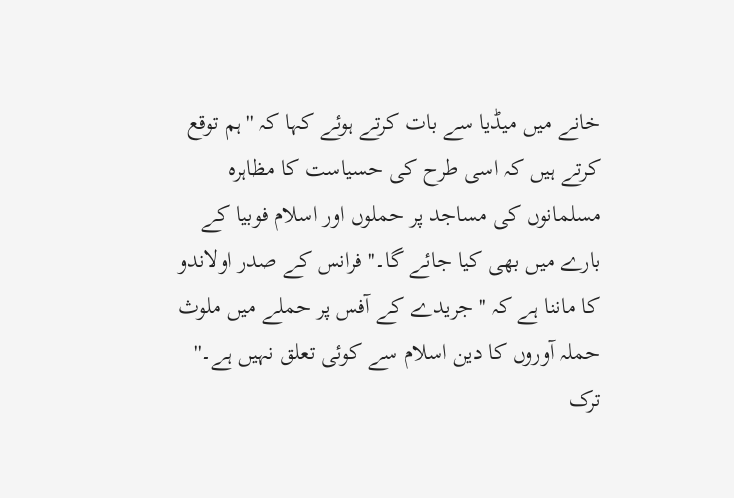خانے میں میڈیا سے بات کرتے ہوئے کہا کہ ''ہم توقع کرتے ہیں کہ اسی طرح کی حسیاست کا مظاہرہ مسلمانوں کی مساجد پر حملوں اور اسلام فوبیا کے بارے میں بھی کیا جائے گا۔'' فرانس کے صدر اولاندو کا ماننا ہے کہ ''جریدے کے آفس پر حملے میں ملوث حملہ آوروں کا دین اسلام سے کوئی تعلق نہیں ہے۔'' ترک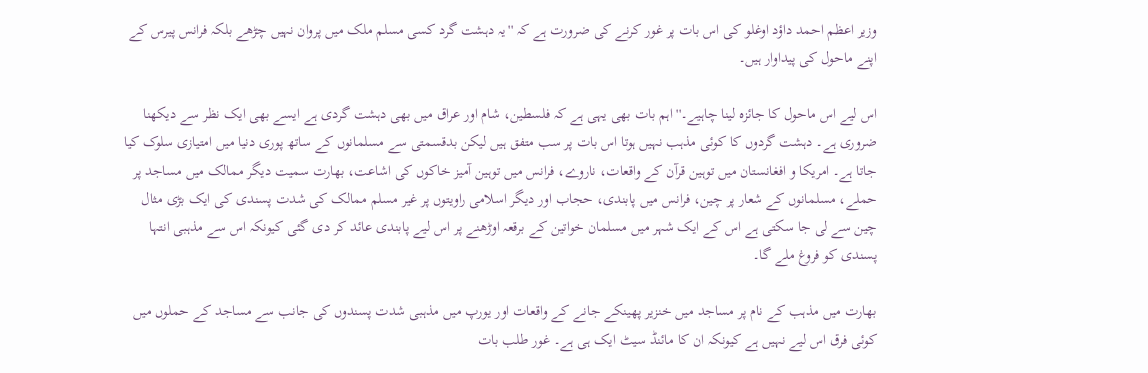وزیر اعظم احمد داؤد اوغلو کی اس بات پر غور کرنے کی ضرورت ہے کہ ''یہ دہشت گرد کسی مسلم ملک میں پروان نہیں چڑھے بلکہ فرانس پیرس کے اپنے ماحول کی پیداوار ہیں۔

اس لیے اس ماحول کا جائزہ لینا چاہیے۔'' اہم بات بھی یہی ہے کہ فلسطین، شام اور عراق میں بھی دہشت گردی ہے ایسے بھی ایک نظر سے دیکھنا ضروری ہے۔ دہشت گردوں کا کوئی مذہب نہیں ہوتا اس بات پر سب متفق ہیں لیکن بدقسمتی سے مسلمانوں کے ساتھ پوری دنیا میں امتیازی سلوک کیا جاتا ہے۔ امریکا و افغانستان میں توہین قرآن کے واقعات، ناروے، فرانس میں توہین آمیز خاکوں کی اشاعت، بھارت سمیت دیگر ممالک میں مساجد پر حملے، مسلمانوں کے شعار پر چین، فرانس میں پابندی، حجاب اور دیگر اسلامی راویتوں پر غیر مسلم ممالک کی شدت پسندی کی ایک بڑی مثال چین سے لی جا سکتی ہے اس کے ایک شہر میں مسلمان خواتین کے برقعہ اوڑھنے پر اس لیے پابندی عائد کر دی گئی کیونکہ اس سے مذہبی انتہا پسندی کو فروغ ملے گا۔

بھارت میں مذہب کے نام پر مساجد میں خنزیر پھینکے جانے کے واقعات اور یورپ میں مذہبی شدت پسندوں کی جانب سے مساجد کے حملوں میں کوئی فرق اس لیے نہیں ہے کیونکہ ان کا مائنڈ سیٹ ایک ہی ہے۔ غور طلب بات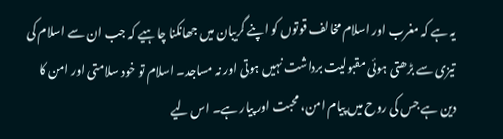یہ ہے کہ مغرب اور اسلام مخالف قوتوں کو اپنے گریبان میں جھانکنا چاہیے کہ جب ان سے اسلام کی تیزی سے بڑھتی ہوئی مقبولیت برداشت نہیں ہوتی اور نہ مساجد۔ اسلام تو خود سلامتی اور امن کا دین ہے جس کی روح میں پیام امن، محبت اور پیار ہے۔ اس لیے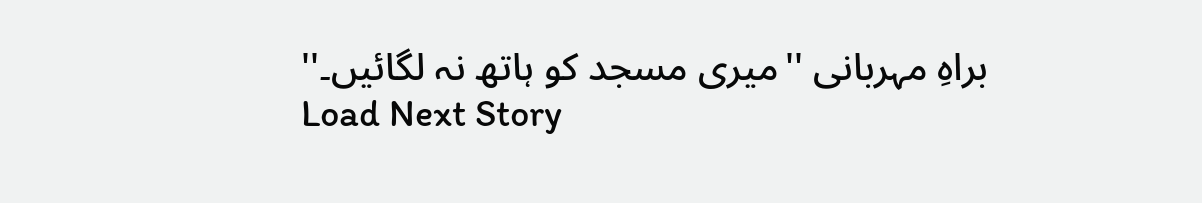براہِ مہربانی ''میری مسجد کو ہاتھ نہ لگائیں۔''
Load Next Story